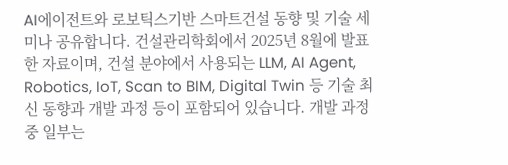AI에이전트와 로보틱스기반 스마트건설 동향 및 기술 세미나 공유합니다. 건설관리학회에서 2025년 8월에 발표한 자료이며, 건설 분야에서 사용되는 LLM, AI Agent, Robotics, IoT, Scan to BIM, Digital Twin 등 기술 최신 동향과 개발 과정 등이 포함되어 있습니다. 개발 과정 중 일부는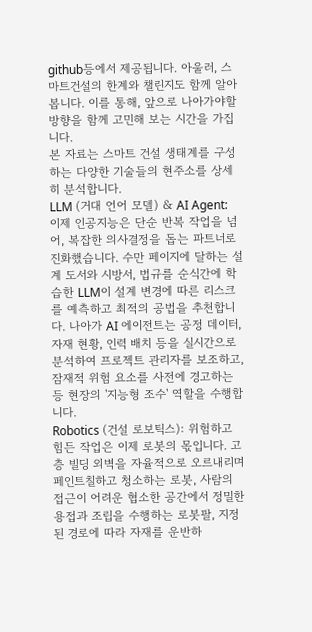github등에서 제공됩니다. 아울러, 스마트건설의 한계와 챌린지도 함께 알아봅니다. 이를 통해, 앞으로 나아가야할 방향을 함께 고민해 보는 시간을 가집니다.
본 자료는 스마트 건설 생태계를 구성하는 다양한 기술들의 현주소를 상세히 분석합니다.
LLM (거대 언어 모델) & AI Agent: 이제 인공지능은 단순 반복 작업을 넘어, 복잡한 의사결정을 돕는 파트너로 진화했습니다. 수만 페이지에 달하는 설계 도서와 시방서, 법규를 순식간에 학습한 LLM이 설계 변경에 따른 리스크를 예측하고 최적의 공법을 추천합니다. 나아가 AI 에이전트는 공정 데이터, 자재 현황, 인력 배치 등을 실시간으로 분석하여 프로젝트 관리자를 보조하고, 잠재적 위험 요소를 사전에 경고하는 등 현장의 '지능형 조수' 역할을 수행합니다.
Robotics (건설 로보틱스): 위험하고 힘든 작업은 이제 로봇의 몫입니다. 고층 빌딩 외벽을 자율적으로 오르내리며 페인트칠하고 청소하는 로봇, 사람의 접근이 어려운 협소한 공간에서 정밀한 용접과 조립을 수행하는 로봇팔, 지정된 경로에 따라 자재를 운반하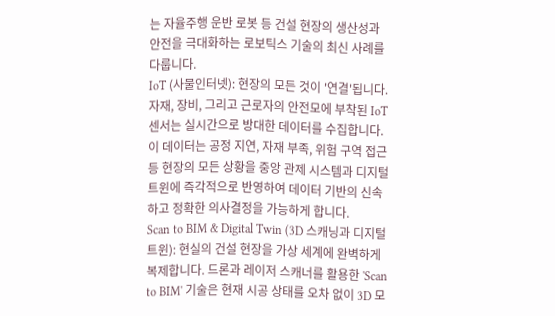는 자율주행 운반 로봇 등 건설 현장의 생산성과 안전을 극대화하는 로보틱스 기술의 최신 사례를 다룹니다.
IoT (사물인터넷): 현장의 모든 것이 '연결'됩니다. 자재, 장비, 그리고 근로자의 안전모에 부착된 IoT 센서는 실시간으로 방대한 데이터를 수집합니다. 이 데이터는 공정 지연, 자재 부족, 위험 구역 접근 등 현장의 모든 상황을 중앙 관제 시스템과 디지털 트윈에 즉각적으로 반영하여 데이터 기반의 신속하고 정확한 의사결정을 가능하게 합니다.
Scan to BIM & Digital Twin (3D 스캐닝과 디지털 트윈): 현실의 건설 현장을 가상 세계에 완벽하게 복제합니다. 드론과 레이저 스캐너를 활용한 'Scan to BIM' 기술은 현재 시공 상태를 오차 없이 3D 모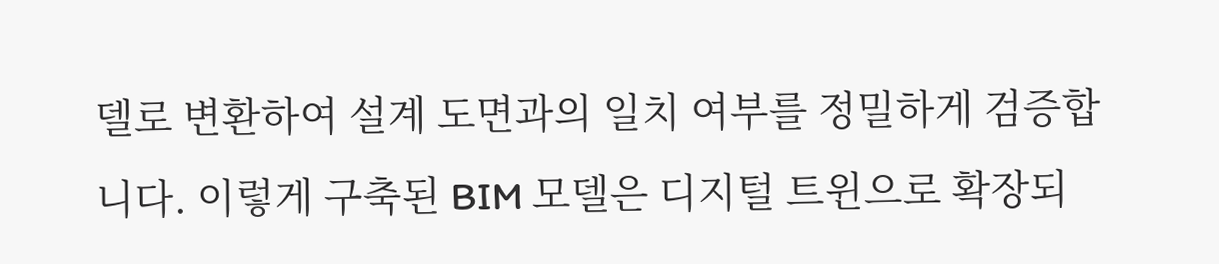델로 변환하여 설계 도면과의 일치 여부를 정밀하게 검증합니다. 이렇게 구축된 BIM 모델은 디지털 트윈으로 확장되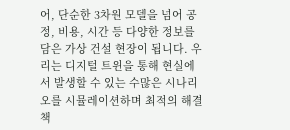어, 단순한 3차원 모델을 넘어 공정, 비용, 시간 등 다양한 정보를 담은 가상 건설 현장이 됩니다. 우리는 디지털 트윈을 통해 현실에서 발생할 수 있는 수많은 시나리오를 시뮬레이션하며 최적의 해결책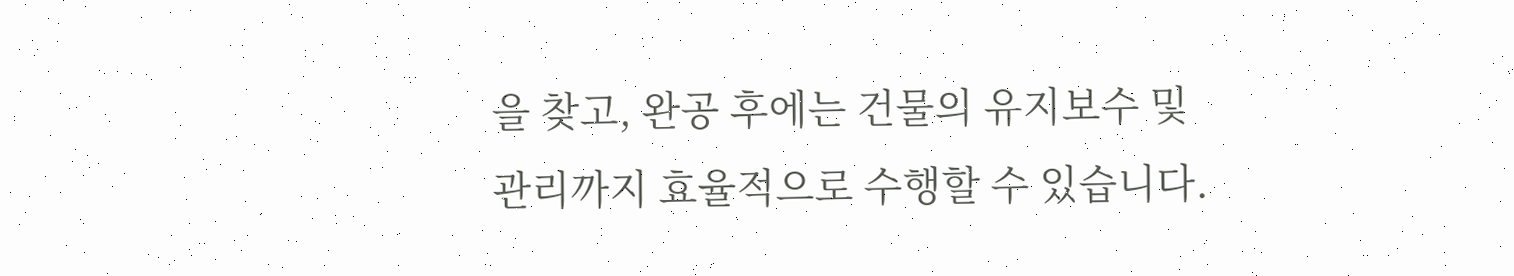을 찾고, 완공 후에는 건물의 유지보수 및 관리까지 효율적으로 수행할 수 있습니다.